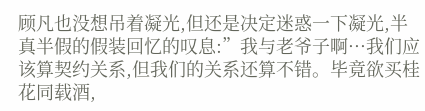顾凡也没想吊着凝光,但还是决定迷惑一下凝光,半真半假的假装回忆的叹息:”我与老爷子啊···我们应该算契约关系,但我们的关系还算不错。毕竟欲买桂花同载酒,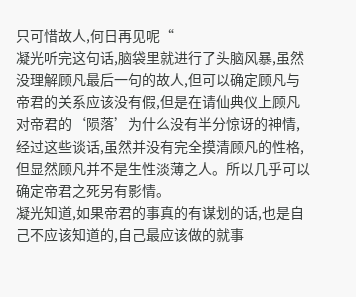只可惜故人,何日再见呢“
凝光听完这句话,脑袋里就进行了头脑风暴,虽然没理解顾凡最后一句的故人,但可以确定顾凡与帝君的关系应该没有假,但是在请仙典仪上顾凡对帝君的‘陨落’为什么没有半分惊讶的神情,经过这些谈话,虽然并没有完全摸清顾凡的性格,但显然顾凡并不是生性淡薄之人。所以几乎可以确定帝君之死另有影情。
凝光知道,如果帝君的事真的有谋划的话,也是自己不应该知道的,自己最应该做的就事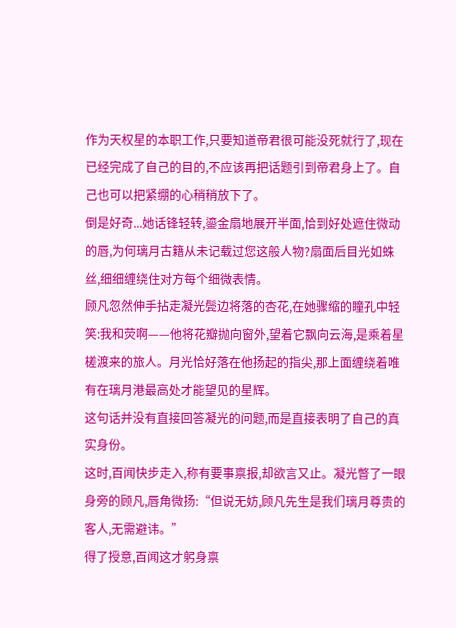作为天权星的本职工作,只要知道帝君很可能没死就行了,现在已经完成了自己的目的,不应该再把话题引到帝君身上了。自己也可以把紧绷的心稍稍放下了。
倒是好奇...她话锋轻转,鎏金扇地展开半面,恰到好处遮住微动的唇,为何璃月古籍从未记载过您这般人物?扇面后目光如蛛丝,细细缠绕住对方每个细微表情。
顾凡忽然伸手拈走凝光鬓边将落的杏花,在她骤缩的瞳孔中轻笑:我和荧啊——他将花瓣抛向窗外,望着它飘向云海,是乘着星槎渡来的旅人。月光恰好落在他扬起的指尖,那上面缠绕着唯有在璃月港最高处才能望见的星辉。
这句话并没有直接回答凝光的问题,而是直接表明了自己的真实身份。
这时,百闻快步走入,称有要事禀报,却欲言又止。凝光瞥了一眼身旁的顾凡,唇角微扬:“但说无妨,顾凡先生是我们璃月尊贵的客人,无需避讳。”
得了授意,百闻这才躬身禀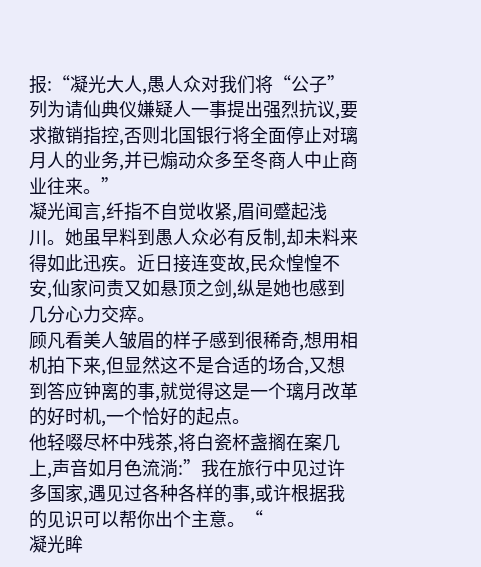报:“凝光大人,愚人众对我们将“公子”列为请仙典仪嫌疑人一事提出强烈抗议,要求撤销指控,否则北国银行将全面停止对璃月人的业务,并已煽动众多至冬商人中止商业往来。”
凝光闻言,纤指不自觉收紧,眉间蹙起浅川。她虽早料到愚人众必有反制,却未料来得如此迅疾。近日接连变故,民众惶惶不安,仙家问责又如悬顶之剑,纵是她也感到几分心力交瘁。
顾凡看美人皱眉的样子感到很稀奇,想用相机拍下来,但显然这不是合适的场合,又想到答应钟离的事,就觉得这是一个璃月改革的好时机,一个恰好的起点。
他轻啜尽杯中残茶,将白瓷杯盏搁在案几上,声音如月色流淌:”我在旅行中见过许多国家,遇见过各种各样的事,或许根据我的见识可以帮你出个主意。“
凝光眸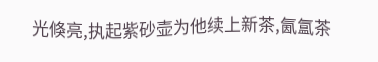光倏亮,执起紫砂壶为他续上新茶,氤氲茶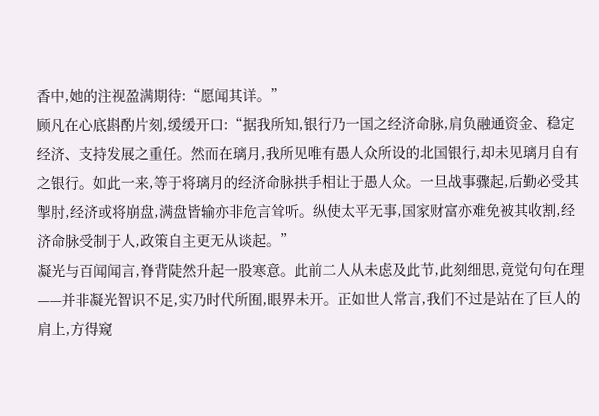香中,她的注视盈满期待:“愿闻其详。”
顾凡在心底斟酌片刻,缓缓开口:“据我所知,银行乃一国之经济命脉,肩负融通资金、稳定经济、支持发展之重任。然而在璃月,我所见唯有愚人众所设的北国银行,却未见璃月自有之银行。如此一来,等于将璃月的经济命脉拱手相让于愚人众。一旦战事骤起,后勤必受其掣肘,经济或将崩盘,满盘皆输亦非危言耸听。纵使太平无事,国家财富亦难免被其收割,经济命脉受制于人,政策自主更无从谈起。”
凝光与百闻闻言,脊背陡然升起一股寒意。此前二人从未虑及此节,此刻细思,竟觉句句在理——并非凝光智识不足,实乃时代所囿,眼界未开。正如世人常言,我们不过是站在了巨人的肩上,方得窥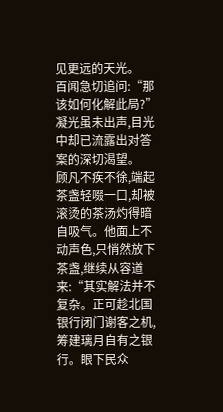见更远的天光。
百闻急切追问:“那该如何化解此局?”
凝光虽未出声,目光中却已流露出对答案的深切渴望。
顾凡不疾不徐,端起茶盏轻啜一口,却被滚烫的茶汤灼得暗自吸气。他面上不动声色,只悄然放下茶盏,继续从容道来:“其实解法并不复杂。正可趁北国银行闭门谢客之机,筹建璃月自有之银行。眼下民众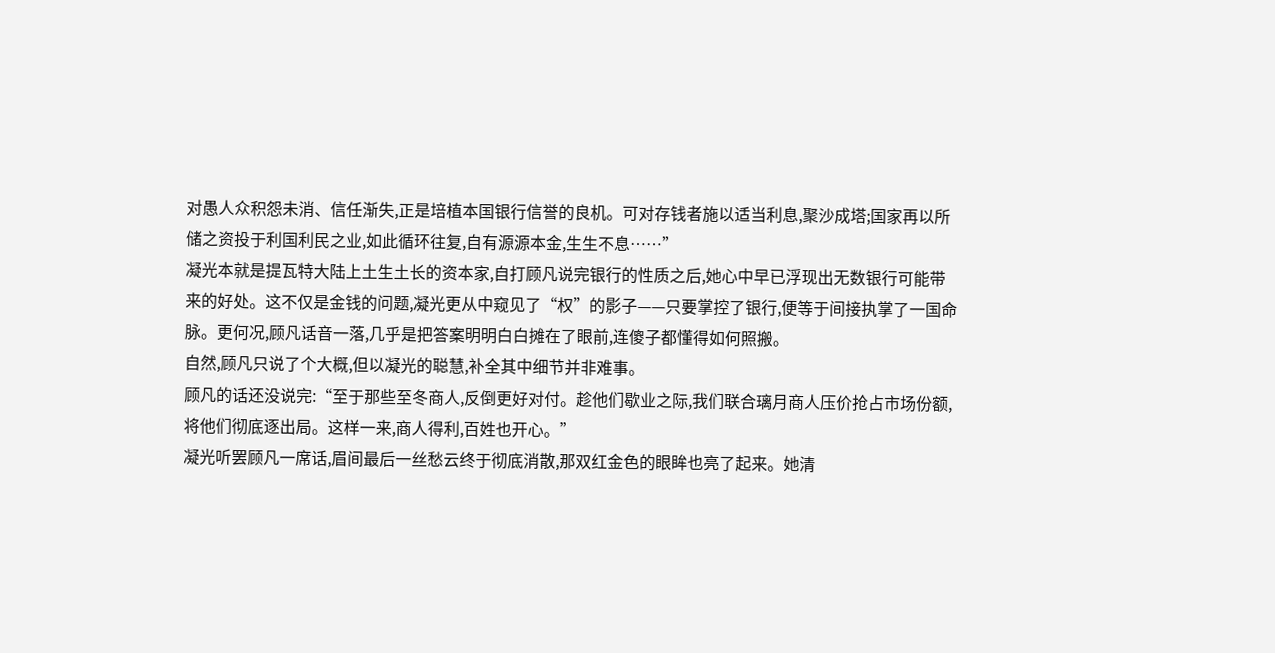对愚人众积怨未消、信任渐失,正是培植本国银行信誉的良机。可对存钱者施以适当利息,聚沙成塔;国家再以所储之资投于利国利民之业,如此循环往复,自有源源本金,生生不息……”
凝光本就是提瓦特大陆上土生土长的资本家,自打顾凡说完银行的性质之后,她心中早已浮现出无数银行可能带来的好处。这不仅是金钱的问题,凝光更从中窥见了“权”的影子——只要掌控了银行,便等于间接执掌了一国命脉。更何况,顾凡话音一落,几乎是把答案明明白白摊在了眼前,连傻子都懂得如何照搬。
自然,顾凡只说了个大概,但以凝光的聪慧,补全其中细节并非难事。
顾凡的话还没说完:“至于那些至冬商人,反倒更好对付。趁他们歇业之际,我们联合璃月商人压价抢占市场份额,将他们彻底逐出局。这样一来,商人得利,百姓也开心。”
凝光听罢顾凡一席话,眉间最后一丝愁云终于彻底消散,那双红金色的眼眸也亮了起来。她清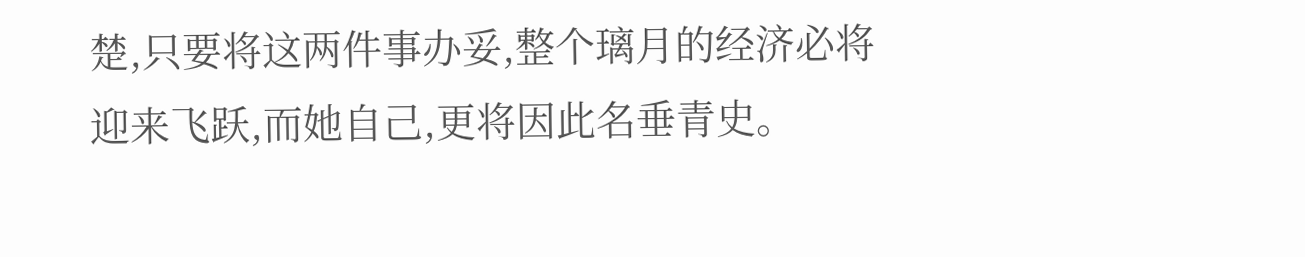楚,只要将这两件事办妥,整个璃月的经济必将迎来飞跃,而她自己,更将因此名垂青史。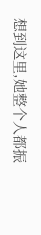想到这里,她整个人都振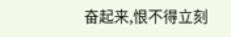奋起来,恨不得立刻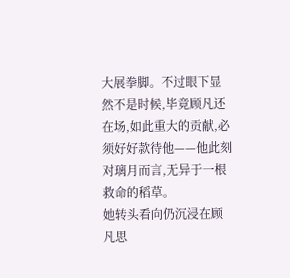大展拳脚。不过眼下显然不是时候,毕竟顾凡还在场,如此重大的贡献,必须好好款待他——他此刻对璃月而言,无异于一根救命的稻草。
她转头看向仍沉浸在顾凡思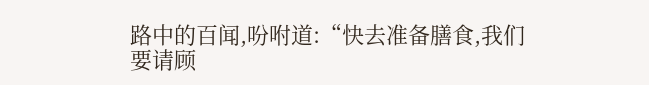路中的百闻,吩咐道:“快去准备膳食,我们要请顾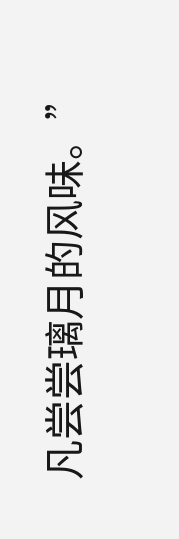凡尝尝璃月的风味。”